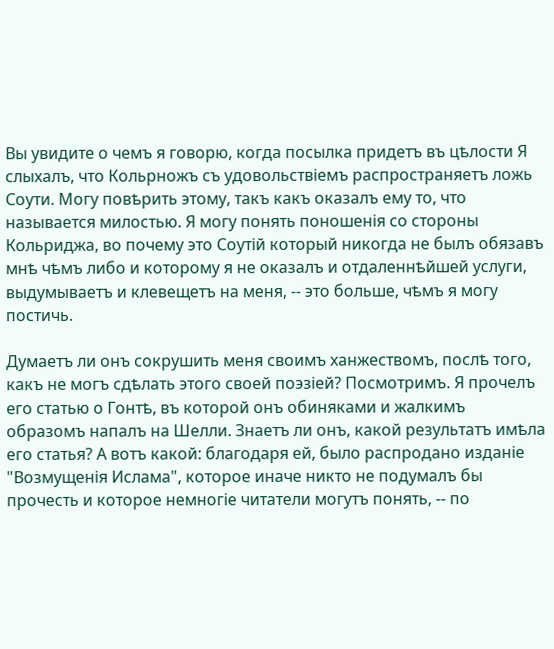Вы увидите о чемъ я говорю, когда посылка придетъ въ цѣлости Я слыхалъ, что Кольрножъ съ удовольствіемъ распространяетъ ложь Соути. Могу повѣрить этому, такъ какъ оказалъ ему то, что называется милостью. Я могу понять поношенія со стороны Кольриджа, во почему это Соутій который никогда не былъ обязавъ мнѣ чѣмъ либо и которому я не оказалъ и отдаленнѣйшей услуги, выдумываетъ и клевещетъ на меня, -- это больше, чѣмъ я могу постичь.

Думаетъ ли онъ сокрушить меня своимъ ханжествомъ, послѣ того, какъ не могъ сдѣлать этого своей поэзіей? Посмотримъ. Я прочелъ его статью о Гонтѣ, въ которой онъ обиняками и жалкимъ образомъ напалъ на Шелли. Знаетъ ли онъ, какой результатъ имѣла его статья? А вотъ какой: благодаря ей, было распродано изданіе "Возмущенія Ислама", которое иначе никто не подумалъ бы прочесть и которое немногіе читатели могутъ понять, -- по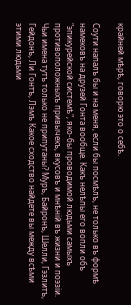крайней мѣрѣ, говорю это о себѣ.

Соути напалъ бы и на меня, если бы посмѣлъ, не только въ формѣ намековъ на друзей Гонта вообще. Какъ нелѣпы его вопли объ "эпикурейской системѣ", яко-бы проводимой людьми самыхъ противоположныхъ привычекъ, вкусовъ и мнѣній въ жизни и поэзіи. Чьи имена тутъ только не припутаны? Муръ, Байронъ, Шелли, Гэзлитъ, Гейдонъ, Ли Гонтъ, Лэмъ Какое сходство найдете вы между всѣми этими людьми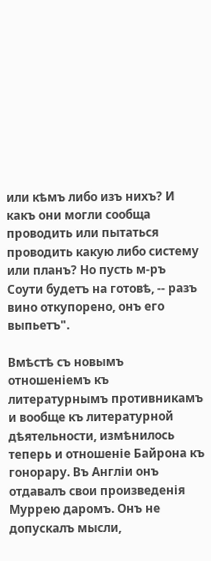или кѣмъ либо изъ нихъ? И какъ они могли сообща проводить или пытаться проводить какую либо систему или планъ? Но пусть м-ръ Соути будетъ на готовѣ, -- разъ вино откупорено, онъ его выпьетъ".

Вмѣстѣ съ новымъ отношеніемъ къ литературнымъ противникамъ и вообще къ литературной дѣятельности, измѣнилось теперь и отношеніе Байрона къ гонорару. Въ Англіи онъ отдавалъ свои произведенія Муррею даромъ. Онъ не допускалъ мысли,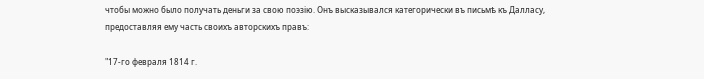чтобы можно было получать деньги за свою поэзію. Онъ высказывался категорически въ письмѣ къ Далласу, предоставляя ему часть своихъ авторскихъ правъ:

"17-го февраля 1814 г.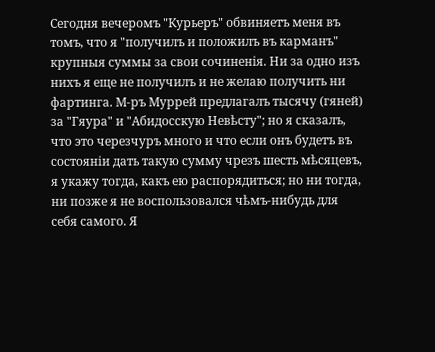Сегодня вечеромъ "Курьеръ" обвиняетъ меня въ томъ, что я "получилъ и положилъ въ карманъ" крупныя суммы за свои сочиненія. Ни за одно изъ нихъ я еще не получилъ и не желаю получить ни фартинга. М-ръ Муррей предлагалъ тысячу (гяней) за "Гяура" и "Абидосскую Невѣсту"; но я сказалъ, что это черезчуръ много и что если онъ будетъ въ состояніи дать такую сумму чрезъ шесть мѣсяцевъ, я укажу тогда, какъ ею распорядиться; но ни тогда, ни позже я не воспользовался чѣмъ-нибудь для себя самого. Я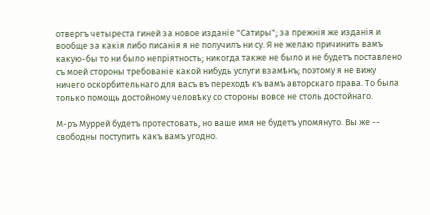отвергъ четыреста гиней за новое изданіе "Сатиры"; за прежнія же изданія и вообще за какія либо писанія я не получилъ ни су. Я не желаю причинить вамъ какую-бы то ни было непріятность; никогда также не было и не будетъ поставлено съ моей стороны требованіе какой нибудь услуги взамѣнъ; поэтому я не вижу ничего оскорбительнаго для васъ въ переходѣ къ вамъ авторскаго права. То была только помощь достойному человѣку со стороны вовсе не столь достойнаго.

М-ръ Муррей будетъ протестовать, но ваше имя не будетъ упомянуто. Вы же -- свободны поступить какъ вамъ угодно.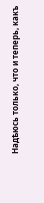Надѣюсь только, что и теперь, какъ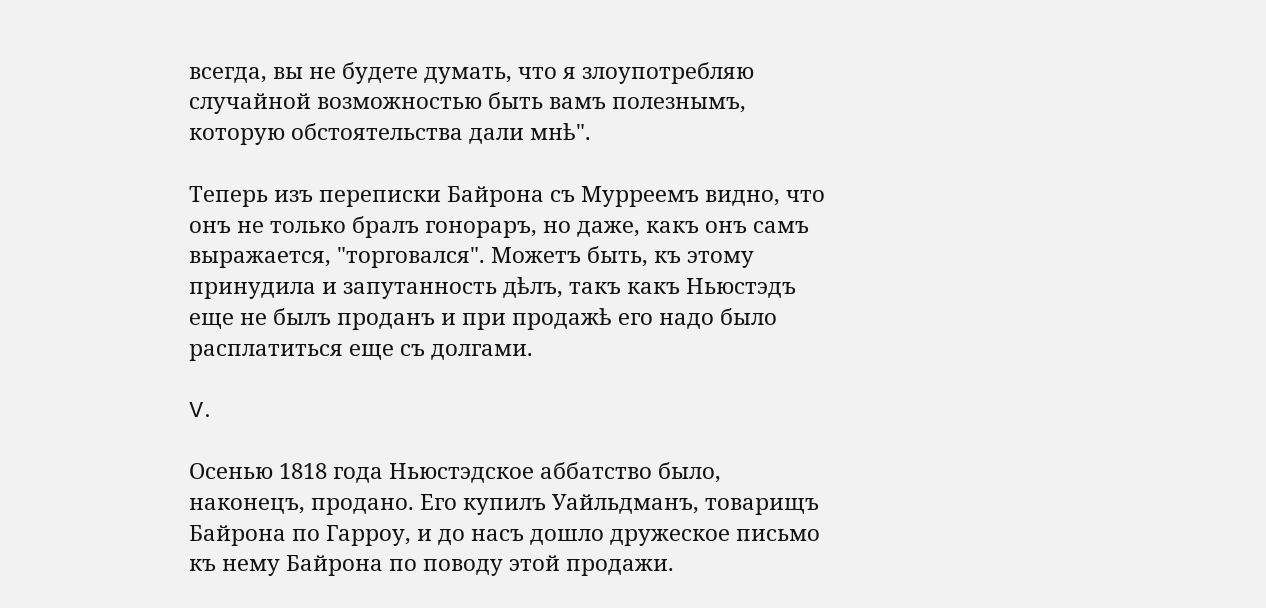всегда, вы не будете думать, что я злоупотребляю случайной возможностью быть вамъ полезнымъ, которую обстоятельства дали мнѣ".

Теперь изъ переписки Байрона съ Мурреемъ видно, что онъ не только бралъ гонораръ, но даже, какъ онъ самъ выражается, "торговался". Можетъ быть, къ этому принудила и запутанность дѣлъ, такъ какъ Ньюстэдъ еще не былъ проданъ и при продажѣ его надо было расплатиться еще съ долгами.

V.

Осенью 1818 года Ньюстэдское аббатство было, наконецъ, продано. Его купилъ Уайльдманъ, товарищъ Байрона по Гарроу, и до насъ дошло дружеское письмо къ нему Байрона по поводу этой продажи.